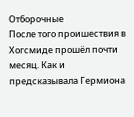Отборочные
После того проишествия в Хогсмиде прошёл почти месяц. Как и предсказывала Гермиона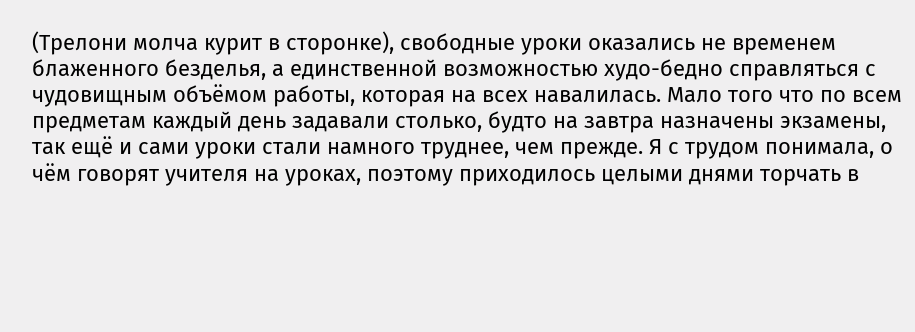(Трелони молча курит в сторонке), свободные уроки оказались не временем блаженного безделья, а единственной возможностью худо-бедно справляться с чудовищным объёмом работы, которая на всех навалилась. Мало того что по всем предметам каждый день задавали столько, будто на завтра назначены экзамены, так ещё и сами уроки стали намного труднее, чем прежде. Я с трудом понимала, о чём говорят учителя на уроках, поэтому приходилось целыми днями торчать в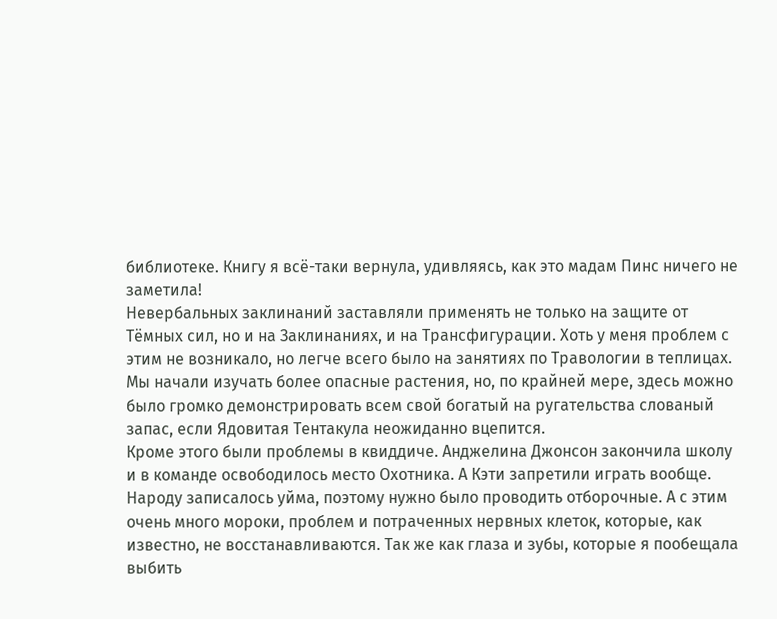библиотеке. Книгу я всё-таки вернула, удивляясь, как это мадам Пинс ничего не заметила!
Невербальных заклинаний заставляли применять не только на защите от Тёмных сил, но и на Заклинаниях, и на Трансфигурации. Хоть у меня проблем с этим не возникало, но легче всего было на занятиях по Травологии в теплицах. Мы начали изучать более опасные растения, но, по крайней мере, здесь можно было громко демонстрировать всем свой богатый на ругательства слованый запас, если Ядовитая Тентакула неожиданно вцепится.
Кроме этого были проблемы в квиддиче. Анджелина Джонсон закончила школу и в команде освободилось место Охотника. А Кэти запретили играть вообще. Народу записалось уйма, поэтому нужно было проводить отборочные. А с этим очень много мороки, проблем и потраченных нервных клеток, которые, как известно, не восстанавливаются. Так же как глаза и зубы, которые я пообещала выбить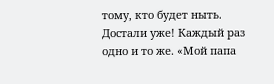тому, кто будет ныть. Достали уже! Каждый раз одно и то же. «Мой папа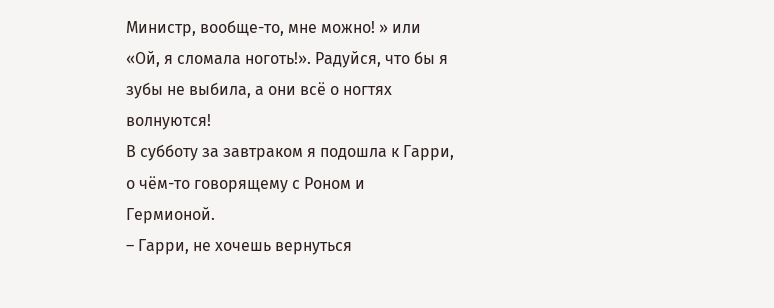Министр, вообще-то, мне можно! » или «Ой, я сломала ноготь!». Радуйся, что бы я зубы не выбила, а они всё о ногтях волнуются!
В субботу за завтраком я подошла к Гарри, о чём-то говорящему с Роном и Гермионой.
– Гарри, не хочешь вернуться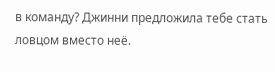в команду? Джинни предложила тебе стать ловцом вместо неё.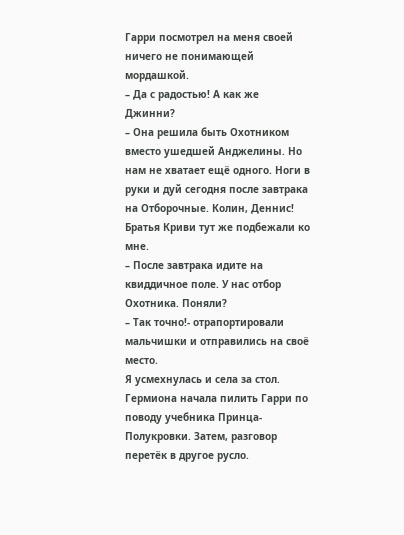Гарри посмотрел на меня своей ничего не понимающей мордашкой.
– Да с радостью! А как же Джинни?
– Она решила быть Охотником вместо ушедшей Анджелины. Но нам не хватает ещё одного. Ноги в руки и дуй сегодня после завтрака на Отборочные. Колин, Деннис!
Братья Криви тут же подбежали ко мне.
– После завтрака идите на квиддичное поле. У нас отбор Охотника. Поняли?
– Так точно!- отрапортировали мальчишки и отправились на своё место.
Я усмехнулась и села за стол. Гермиона начала пилить Гарри по поводу учебника Принца-Полукровки. Затем, разговор перетёк в другое русло.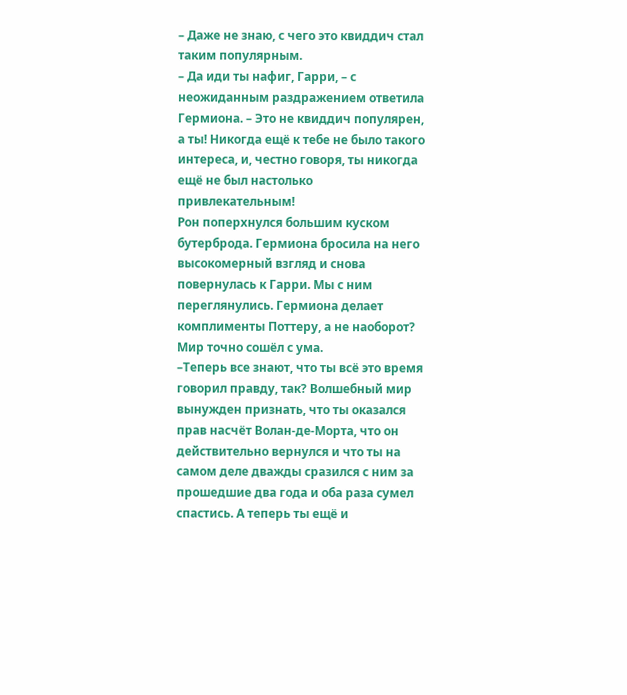– Даже не знаю, с чего это квиддич стал таким популярным.
– Да иди ты нафиг, Гарри, – с неожиданным раздражением ответила Гермиона. – Это не квиддич популярен, а ты! Никогда ещё к тебе не было такого интереса, и, честно говоря, ты никогда ещё не был настолько привлекательным!
Рон поперхнулся большим куском бутерброда. Гермиона бросила на него высокомерный взгляд и снова повернулась к Гарри. Мы с ним переглянулись. Гермиона делает комплименты Поттеру, а не наоборот? Мир точно сошёл с ума.
–Теперь все знают, что ты всё это время говорил правду, так? Волшебный мир вынужден признать, что ты оказался прав насчёт Волан-де-Морта, что он действительно вернулся и что ты на самом деле дважды сразился с ним за прошедшие два года и оба раза сумел спастись. А теперь ты ещё и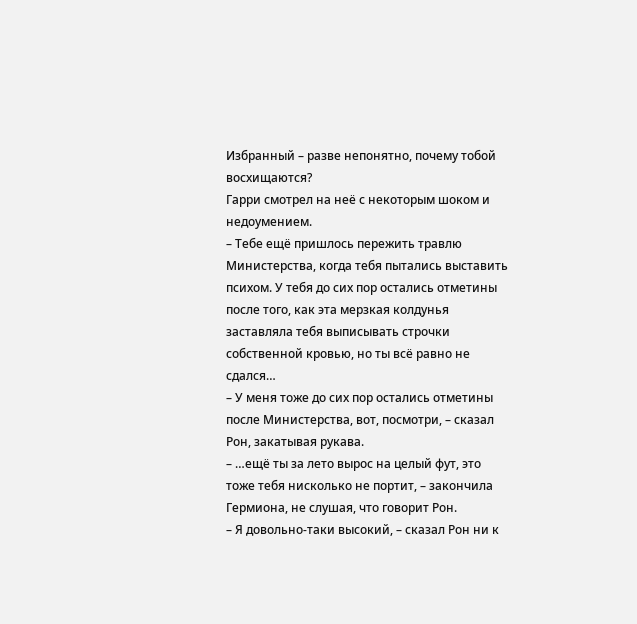Избранный – разве непонятно, почему тобой восхищаются?
Гарри смотрел на неё с некоторым шоком и недоумением.
– Тебе ещё пришлось пережить травлю Министерства, когда тебя пытались выставить психом. У тебя до сих пор остались отметины после того, как эта мерзкая колдунья заставляла тебя выписывать строчки собственной кровью, но ты всё равно не сдался…
– У меня тоже до сих пор остались отметины после Министерства, вот, посмотри, – сказал Рон, закатывая рукава.
– …ещё ты за лето вырос на целый фут, это тоже тебя нисколько не портит, – закончила Гермиона, не слушая, что говорит Рон.
– Я довольно-таки высокий, – сказал Рон ни к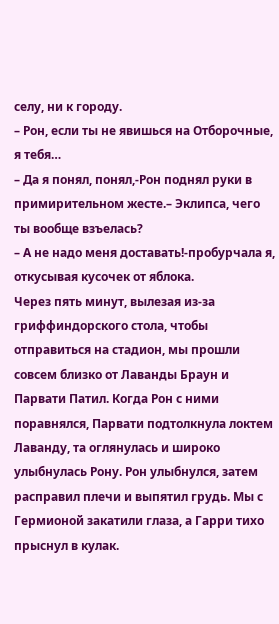селу, ни к городу.
– Рон, если ты не явишься на Отборочные, я тебя…
– Да я понял, понял,-Рон поднял руки в примирительном жесте.– Эклипса, чего ты вообще взъелась?
– А не надо меня доставать!-пробурчала я, откусывая кусочек от яблока.
Через пять минут, вылезая из-за гриффиндорского стола, чтобы отправиться на стадион, мы прошли совсем близко от Лаванды Браун и Парвати Патил. Когда Рон с ними поравнялся, Парвати подтолкнула локтем Лаванду, та оглянулась и широко улыбнулась Рону. Рон улыбнулся, затем расправил плечи и выпятил грудь. Мы с Гермионой закатили глаза, а Гарри тихо прыснул в кулак.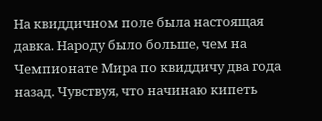На квиддичном поле была настоящая давка. Народу было больше, чем на Чемпионате Мира по квиддичу два года назад. Чувствуя, что начинаю кипеть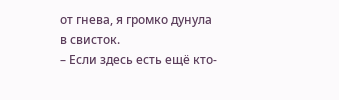от гнева, я громко дунула в свисток.
– Если здесь есть ещё кто-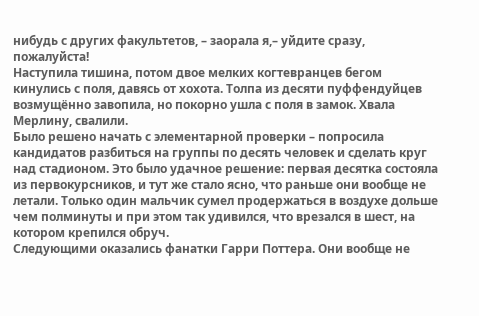нибудь с других факультетов, – заорала я,– уйдите сразу, пожалуйста!
Наступила тишина, потом двое мелких когтевранцев бегом кинулись с поля, давясь от хохота. Толпа из десяти пуффендуйцев возмущённо завопила, но покорно ушла с поля в замок. Хвала Мерлину, свалили.
Было решено начать с элементарной проверки – попросила кандидатов разбиться на группы по десять человек и сделать круг над стадионом. Это было удачное решение: первая десятка состояла из первокурсников, и тут же стало ясно, что раньше они вообще не летали. Только один мальчик сумел продержаться в воздухе дольше чем полминуты и при этом так удивился, что врезался в шест, на котором крепился обруч.
Следующими оказались фанатки Гарри Поттера. Они вообще не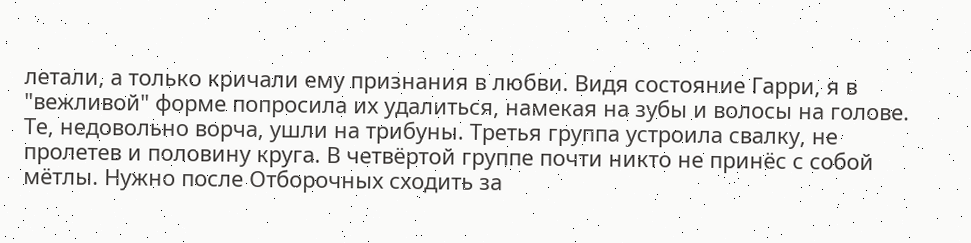летали, а только кричали ему признания в любви. Видя состояние Гарри, я в "вежливой" форме попросила их удалиться, намекая на зубы и волосы на голове. Те, недовольно ворча, ушли на трибуны. Третья группа устроила свалку, не пролетев и половину круга. В четвёртой группе почти никто не принёс с собой мётлы. Нужно после Отборочных сходить за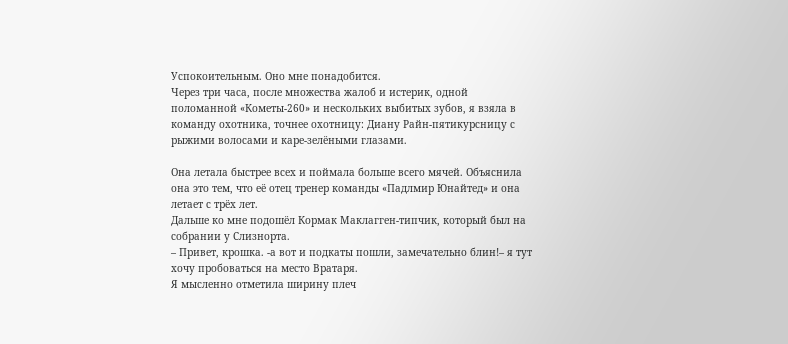Успокоительным. Оно мне понадобится.
Через три часа, после множества жалоб и истерик, одной поломанной «Кометы-260» и нескольких выбитых зубов, я взяла в команду охотника, точнее охотницу: Диану Райн-пятикурсницу с рыжими волосами и каре-зелёными глазами.

Она летала быстрее всех и поймала больше всего мячей. Объяснила она это тем, что её отец тренер команды «Падлмир Юнайтед» и она летает с трёх лет.
Дальше ко мне подошёл Кормак Маклагген-типчик, который был на собрании у Слизнорта.
– Привет, крошка. -а вот и подкаты пошли, замечательно блин!– я тут хочу пробоваться на место Вратаря.
Я мысленно отметила ширину плеч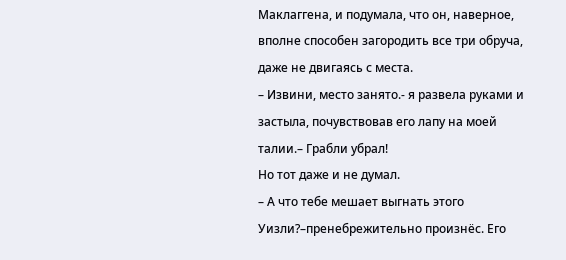Маклаггена, и подумала, что он, наверное, вполне способен загородить все три обруча, даже не двигаясь с места.
– Извини, место занято.- я развела руками и застыла, почувствовав его лапу на моей талии.– Грабли убрал!
Но тот даже и не думал.
– А что тебе мешает выгнать этого Уизли?–пренебрежительно произнёс. Его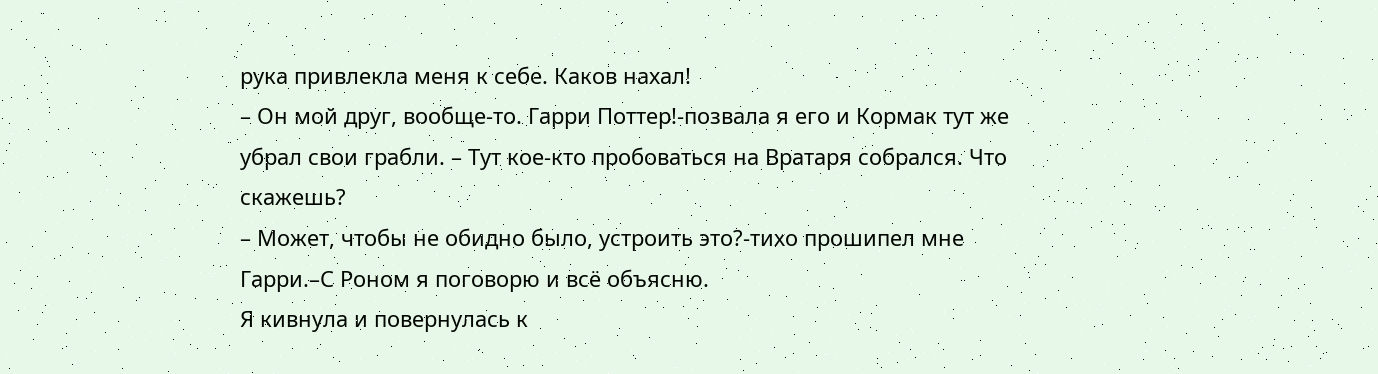рука привлекла меня к себе. Каков нахал!
– Он мой друг, вообще-то. Гарри Поттер!-позвала я его и Кормак тут же убрал свои грабли. – Тут кое-кто пробоваться на Вратаря собрался. Что скажешь?
– Может, чтобы не обидно было, устроить это?-тихо прошипел мне Гарри.–С Роном я поговорю и всё объясню.
Я кивнула и повернулась к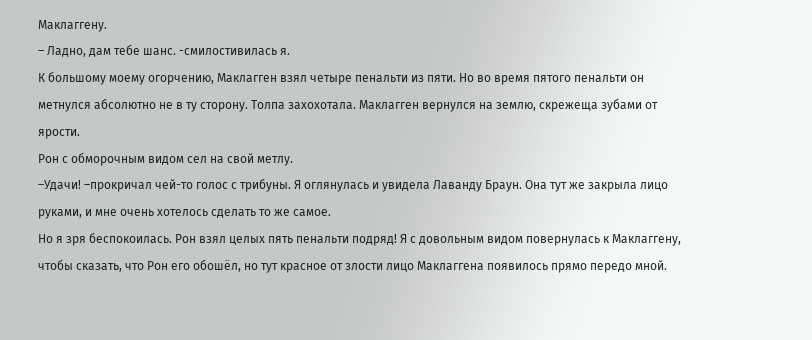Маклаггену.
– Ладно, дам тебе шанс. -смилостивилась я.
К большому моему огорчению, Маклагген взял четыре пенальти из пяти. Но во время пятого пенальти он метнулся абсолютно не в ту сторону. Толпа захохотала. Маклагген вернулся на землю, скрежеща зубами от ярости.
Рон с обморочным видом сел на свой метлу.
–Удачи! –прокричал чей-то голос с трибуны. Я оглянулась и увидела Лаванду Браун. Она тут же закрыла лицо руками, и мне очень хотелось сделать то же самое.
Но я зря беспокоилась. Рон взял целых пять пенальти подряд! Я с довольным видом повернулась к Маклаггену, чтобы сказать, что Рон его обошёл, но тут красное от злости лицо Маклаггена появилось прямо передо мной.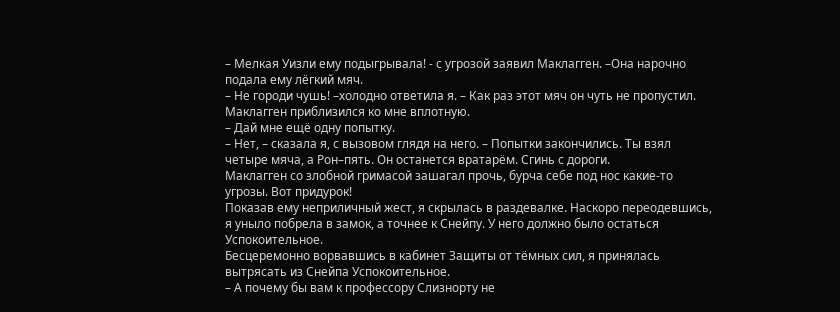– Мелкая Уизли ему подыгрывала! - с угрозой заявил Маклагген. –Она нарочно подала ему лёгкий мяч.
– Не городи чушь! –холодно ответила я. – Как раз этот мяч он чуть не пропустил.
Маклагген приблизился ко мне вплотную.
– Дай мне ещё одну попытку.
– Нет, – сказала я, с вызовом глядя на него. – Попытки закончились. Ты взял четыре мяча, а Рон–пять. Он останется вратарём. Сгинь с дороги.
Маклагген со злобной гримасой зашагал прочь, бурча себе под нос какие-то угрозы. Вот придурок!
Показав ему неприличный жест, я скрылась в раздевалке. Наскоро переодевшись, я уныло побрела в замок, а точнее к Снейпу. У него должно было остаться Успокоительное.
Бесцеремонно ворвавшись в кабинет Защиты от тёмных сил, я принялась вытрясать из Снейпа Успокоительное.
– А почему бы вам к профессору Слизнорту не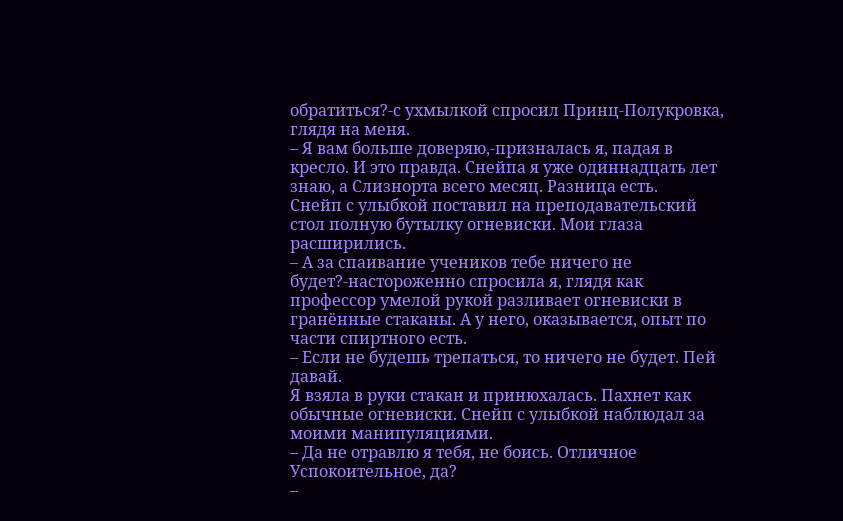обратиться?-с ухмылкой спросил Принц-Полукровка, глядя на меня.
– Я вам больше доверяю,-призналась я, падая в кресло. И это правда. Снейпа я уже одиннадцать лет знаю, а Слизнорта всего месяц. Разница есть.
Снейп с улыбкой поставил на преподавательский стол полную бутылку огневиски. Мои глаза расширились.
– А за спаивание учеников тебе ничего не будет?-настороженно спросила я, глядя как профессор умелой рукой разливает огневиски в гранённые стаканы. А у него, оказывается, опыт по части спиртного есть.
– Если не будешь трепаться, то ничего не будет. Пей давай.
Я взяла в руки стакан и принюхалась. Пахнет как обычные огневиски. Снейп с улыбкой наблюдал за моими манипуляциями.
– Да не отравлю я тебя, не боись. Отличное Успокоительное, да?
–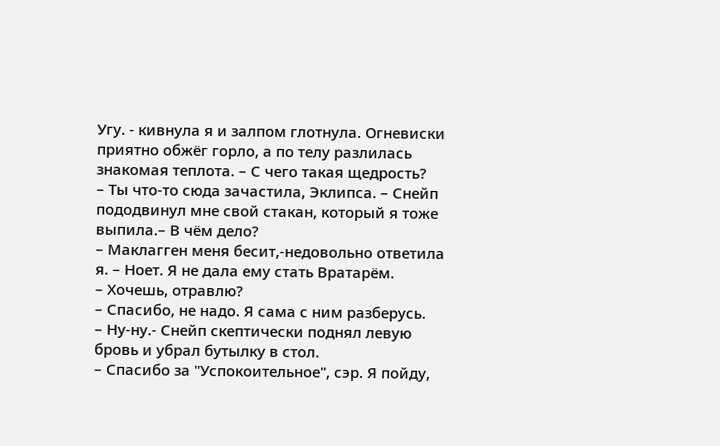Угу. - кивнула я и залпом глотнула. Огневиски приятно обжёг горло, а по телу разлилась знакомая теплота. – С чего такая щедрость?
– Ты что-то сюда зачастила, Эклипса. – Снейп пододвинул мне свой стакан, который я тоже выпила.– В чём дело?
– Маклагген меня бесит,-недовольно ответила я. – Ноет. Я не дала ему стать Вратарём.
– Хочешь, отравлю?
– Спасибо, не надо. Я сама с ним разберусь.
– Ну-ну.- Снейп скептически поднял левую бровь и убрал бутылку в стол.
– Спасибо за "Успокоительное", сэр. Я пойду,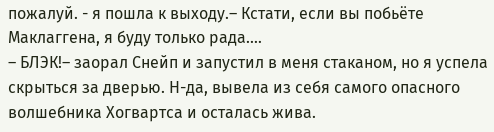пожалуй. - я пошла к выходу.– Кстати, если вы побьёте Маклаггена, я буду только рада.…
– БЛЭК!– заорал Снейп и запустил в меня стаканом, но я успела скрыться за дверью. Н-да, вывела из себя самого опасного волшебника Хогвартса и осталась жива.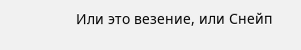Или это везение, или Снейп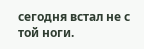сегодня встал не с той ноги.